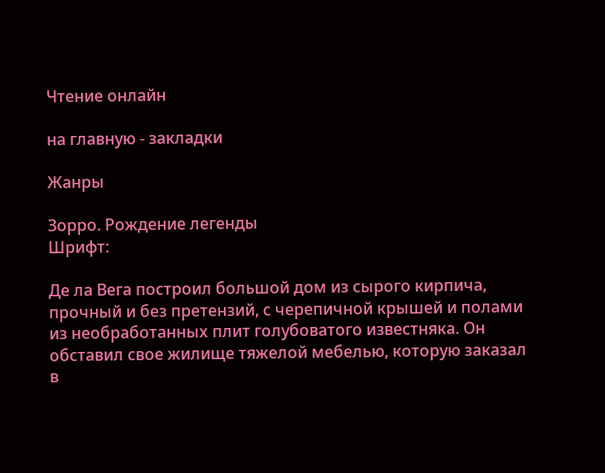Чтение онлайн

на главную - закладки

Жанры

Зорро. Рождение легенды
Шрифт:

Де ла Вега построил большой дом из сырого кирпича, прочный и без претензий, с черепичной крышей и полами из необработанных плит голубоватого известняка. Он обставил свое жилище тяжелой мебелью, которую заказал в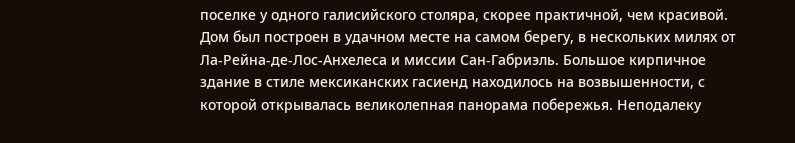поселке у одного галисийского столяра, скорее практичной, чем красивой. Дом был построен в удачном месте на самом берегу, в нескольких милях от Ла-Рейна-де-Лос-Анхелеса и миссии Сан-Габриэль. Большое кирпичное здание в стиле мексиканских гасиенд находилось на возвышенности, с которой открывалась великолепная панорама побережья. Неподалеку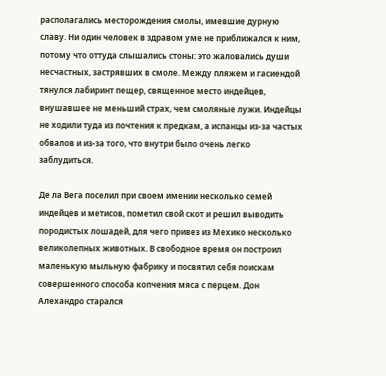располагались месторождения смолы, имевшие дурную славу. Ни один человек в здравом уме не приближался к ним, потому что оттуда слышались стоны: это жаловались души несчастных, застрявших в смоле. Между пляжем и гасиендой тянулся лабиринт пещер, священное место индейцев, внушавшее не меньший страх, чем смоляные лужи. Индейцы не ходили туда из почтения к предкам, а испанцы из-за частых обвалов и из-за того, что внутри было очень легко заблудиться.

Де ла Вега поселил при своем имении несколько семей индейцев и метисов, пометил свой скот и решил выводить породистых лошадей, для чего привез из Мехико несколько великолепных животных. В свободное время он построил маленькую мыльную фабрику и посвятил себя поискам совершенного способа копчения мяса с перцем. Дон Алехандро старался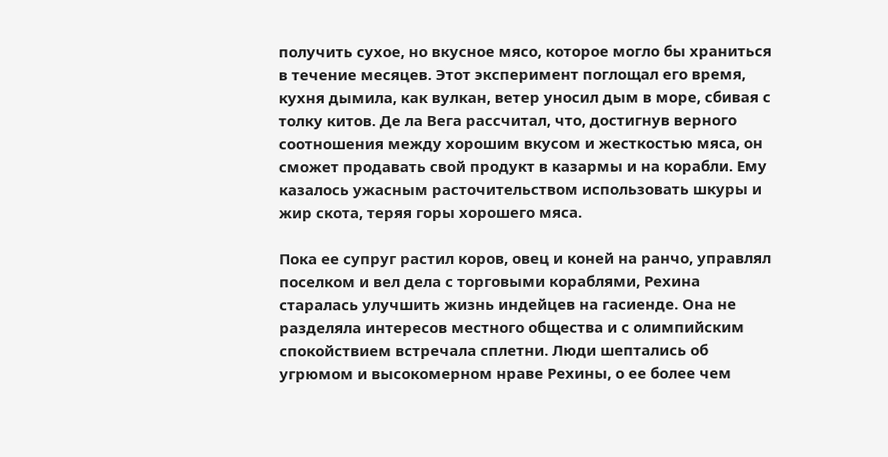получить сухое, но вкусное мясо, которое могло бы храниться в течение месяцев. Этот эксперимент поглощал его время, кухня дымила, как вулкан, ветер уносил дым в море, сбивая с толку китов. Де ла Вега рассчитал, что, достигнув верного соотношения между хорошим вкусом и жесткостью мяса, он сможет продавать свой продукт в казармы и на корабли. Ему казалось ужасным расточительством использовать шкуры и жир скота, теряя горы хорошего мяса.

Пока ее супруг растил коров, овец и коней на ранчо, управлял поселком и вел дела с торговыми кораблями, Рехина старалась улучшить жизнь индейцев на гасиенде. Она не разделяла интересов местного общества и с олимпийским спокойствием встречала сплетни. Люди шептались об угрюмом и высокомерном нраве Рехины, о ее более чем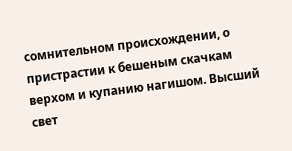сомнительном происхождении, о пристрастии к бешеным скачкам верхом и купанию нагишом. Высший свет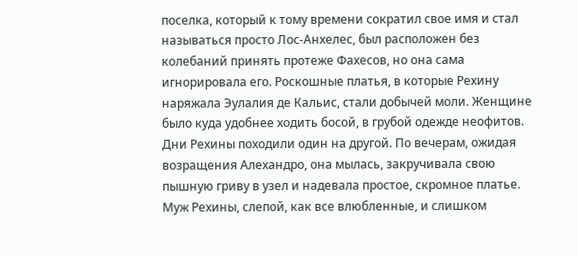поселка, который к тому времени сократил свое имя и стал называться просто Лос-Анхелес, был расположен без колебаний принять протеже Фахесов, но она сама игнорировала его. Роскошные платья, в которые Рехину наряжала Эулалия де Кальис, стали добычей моли. Женщине было куда удобнее ходить босой, в грубой одежде неофитов. Дни Рехины походили один на другой. По вечерам, ожидая возращения Алехандро, она мылась, закручивала свою пышную гриву в узел и надевала простое, скромное платье. Муж Рехины, слепой, как все влюбленные, и слишком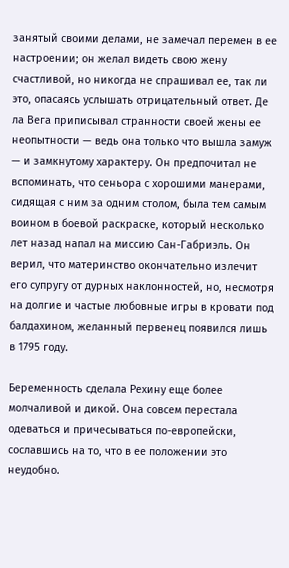занятый своими делами, не замечал перемен в ее настроении; он желал видеть свою жену счастливой, но никогда не спрашивал ее, так ли это, опасаясь услышать отрицательный ответ. Де ла Вега приписывал странности своей жены ее неопытности — ведь она только что вышла замуж — и замкнутому характеру. Он предпочитал не вспоминать, что сеньора с хорошими манерами, сидящая с ним за одним столом, была тем самым воином в боевой раскраске, который несколько лет назад напал на миссию Сан-Габриэль. Он верил, что материнство окончательно излечит его супругу от дурных наклонностей, но, несмотря на долгие и частые любовные игры в кровати под балдахином, желанный первенец появился лишь в 1795 году.

Беременность сделала Рехину еще более молчаливой и дикой. Она совсем перестала одеваться и причесываться по-европейски, сославшись на то, что в ее положении это неудобно.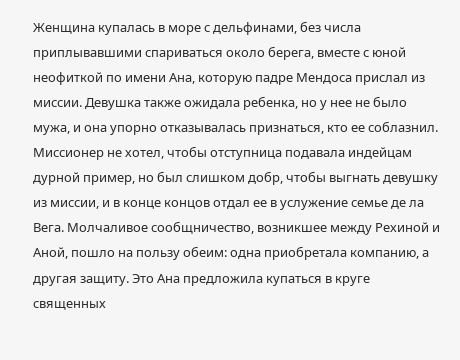Женщина купалась в море с дельфинами, без числа приплывавшими спариваться около берега, вместе с юной неофиткой по имени Ана, которую падре Мендоса прислал из миссии. Девушка также ожидала ребенка, но у нее не было мужа, и она упорно отказывалась признаться, кто ее соблазнил. Миссионер не хотел, чтобы отступница подавала индейцам дурной пример, но был слишком добр, чтобы выгнать девушку из миссии, и в конце концов отдал ее в услужение семье де ла Вега. Молчаливое сообщничество, возникшее между Рехиной и Аной, пошло на пользу обеим: одна приобретала компанию, а другая защиту. Это Ана предложила купаться в круге священных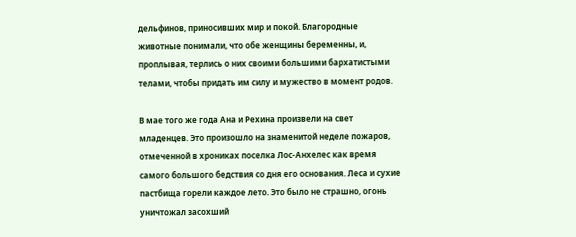дельфинов, приносивших мир и покой. Благородные животные понимали, что обе женщины беременны, и, проплывая, терлись о них своими большими бархатистыми телами, чтобы придать им силу и мужество в момент родов.

В мае того же года Ана и Рехина произвели на свет младенцев. Это произошло на знаменитой неделе пожаров, отмеченной в хрониках поселка Лос-Анхелес как время самого большого бедствия со дня его основания. Леса и сухие пастбища горели каждое лето. Это было не страшно, огонь уничтожал засохший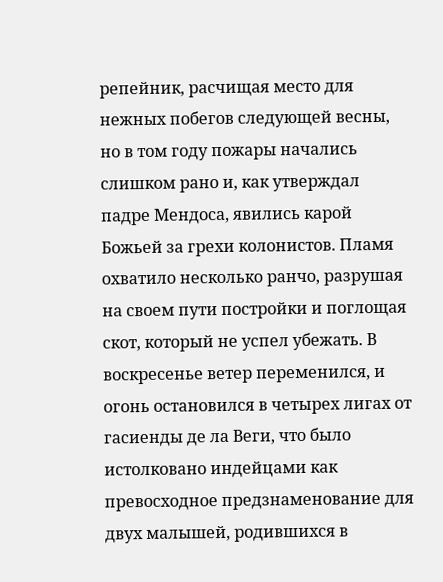репейник, расчищая место для нежных побегов следующей весны, но в том году пожары начались слишком рано и, как утверждал падре Мендоса, явились карой Божьей за грехи колонистов. Пламя охватило несколько ранчо, разрушая на своем пути постройки и поглощая скот, который не успел убежать. В воскресенье ветер переменился, и огонь остановился в четырех лигах от гасиенды де ла Веги, что было истолковано индейцами как превосходное предзнаменование для двух малышей, родившихся в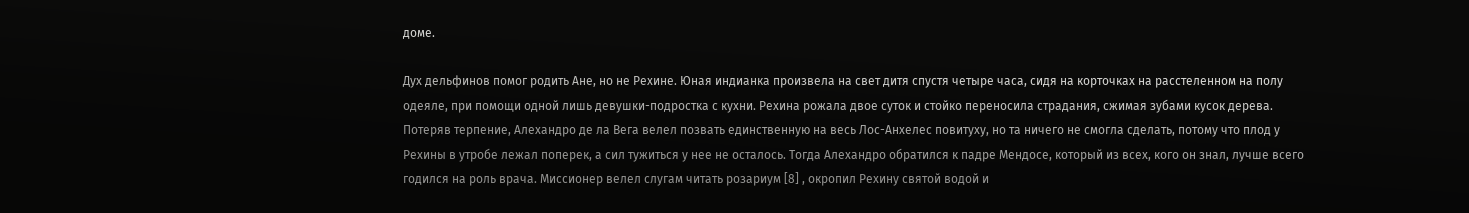доме.

Дух дельфинов помог родить Ане, но не Рехине. Юная индианка произвела на свет дитя спустя четыре часа, сидя на корточках на расстеленном на полу одеяле, при помощи одной лишь девушки-подростка с кухни. Рехина рожала двое суток и стойко переносила страдания, сжимая зубами кусок дерева. Потеряв терпение, Алехандро де ла Вега велел позвать единственную на весь Лос-Анхелес повитуху, но та ничего не смогла сделать, потому что плод у Рехины в утробе лежал поперек, а сил тужиться у нее не осталось. Тогда Алехандро обратился к падре Мендосе, который из всех, кого он знал, лучше всего годился на роль врача. Миссионер велел слугам читать розариум [8] , окропил Рехину святой водой и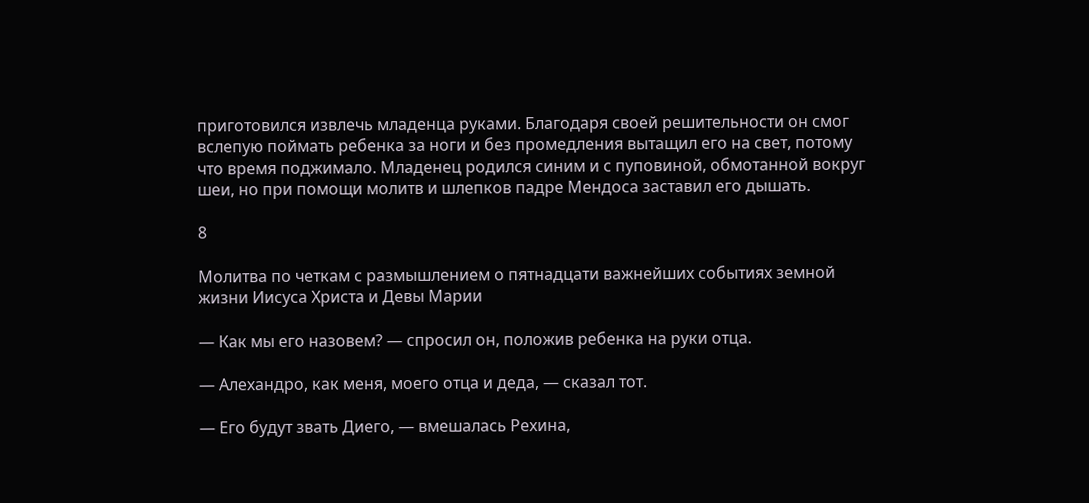приготовился извлечь младенца руками. Благодаря своей решительности он смог вслепую поймать ребенка за ноги и без промедления вытащил его на свет, потому что время поджимало. Младенец родился синим и с пуповиной, обмотанной вокруг шеи, но при помощи молитв и шлепков падре Мендоса заставил его дышать.

8

Молитва по четкам с размышлением о пятнадцати важнейших событиях земной жизни Иисуса Христа и Девы Марии

— Как мы его назовем? — спросил он, положив ребенка на руки отца.

— Алехандро, как меня, моего отца и деда, — сказал тот.

— Его будут звать Диего, — вмешалась Рехина,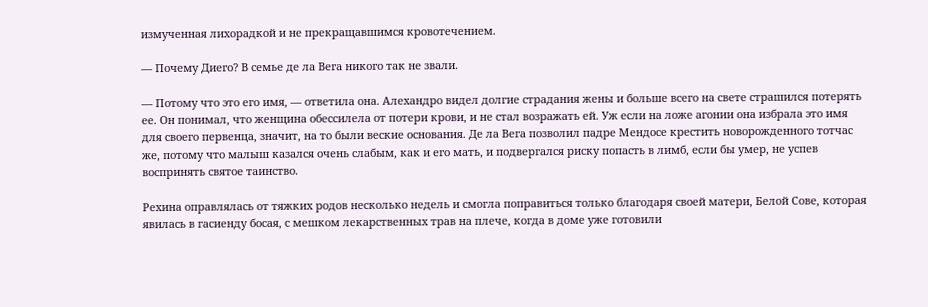измученная лихорадкой и не прекращавшимся кровотечением.

— Почему Диего? В семье де ла Вега никого так не звали.

— Потому что это его имя, — ответила она. Алехандро видел долгие страдания жены и больше всего на свете страшился потерять ее. Он понимал, что женщина обессилела от потери крови, и не стал возражать ей. Уж если на ложе агонии она избрала это имя для своего первенца, значит, на то были веские основания. Де ла Вега позволил падре Мендосе крестить новорожденного тотчас же, потому что малыш казался очень слабым, как и его мать, и подвергался риску попасть в лимб, если бы умер, не успев воспринять святое таинство.

Рехина оправлялась от тяжких родов несколько недель и смогла поправиться только благодаря своей матери, Белой Сове, которая явилась в гасиенду босая, с мешком лекарственных трав на плече, когда в доме уже готовили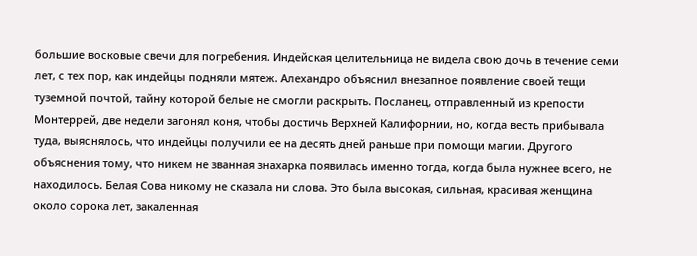большие восковые свечи для погребения. Индейская целительница не видела свою дочь в течение семи лет, с тех пор, как индейцы подняли мятеж. Алехандро объяснил внезапное появление своей тещи туземной почтой, тайну которой белые не смогли раскрыть. Посланец, отправленный из крепости Монтеррей, две недели загонял коня, чтобы достичь Верхней Калифорнии, но, когда весть прибывала туда, выяснялось, что индейцы получили ее на десять дней раньше при помощи магии. Другого объяснения тому, что никем не званная знахарка появилась именно тогда, когда была нужнее всего, не находилось. Белая Сова никому не сказала ни слова. Это была высокая, сильная, красивая женщина около сорока лет, закаленная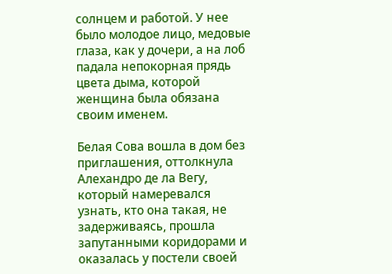солнцем и работой. У нее было молодое лицо, медовые глаза, как у дочери, а на лоб падала непокорная прядь цвета дыма, которой женщина была обязана своим именем.

Белая Сова вошла в дом без приглашения, оттолкнула Алехандро де ла Вегу, который намеревался узнать, кто она такая, не задерживаясь, прошла запутанными коридорами и оказалась у постели своей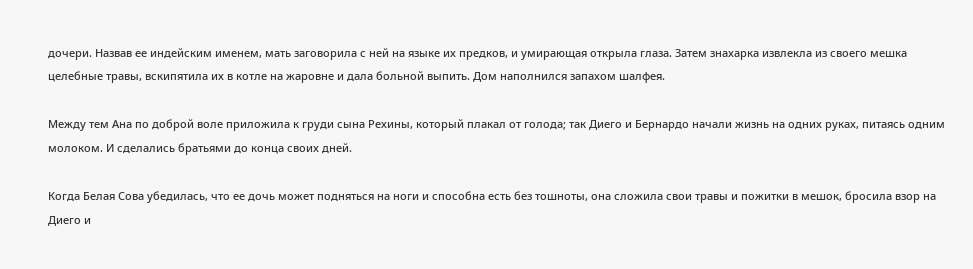дочери. Назвав ее индейским именем, мать заговорила с ней на языке их предков, и умирающая открыла глаза. Затем знахарка извлекла из своего мешка целебные травы, вскипятила их в котле на жаровне и дала больной выпить. Дом наполнился запахом шалфея.

Между тем Ана по доброй воле приложила к груди сына Рехины, который плакал от голода; так Диего и Бернардо начали жизнь на одних руках, питаясь одним молоком. И сделались братьями до конца своих дней.

Когда Белая Сова убедилась, что ее дочь может подняться на ноги и способна есть без тошноты, она сложила свои травы и пожитки в мешок, бросила взор на Диего и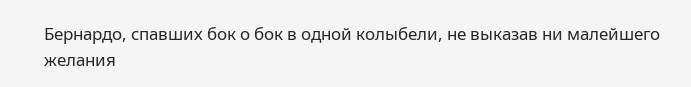Бернардо, спавших бок о бок в одной колыбели, не выказав ни малейшего желания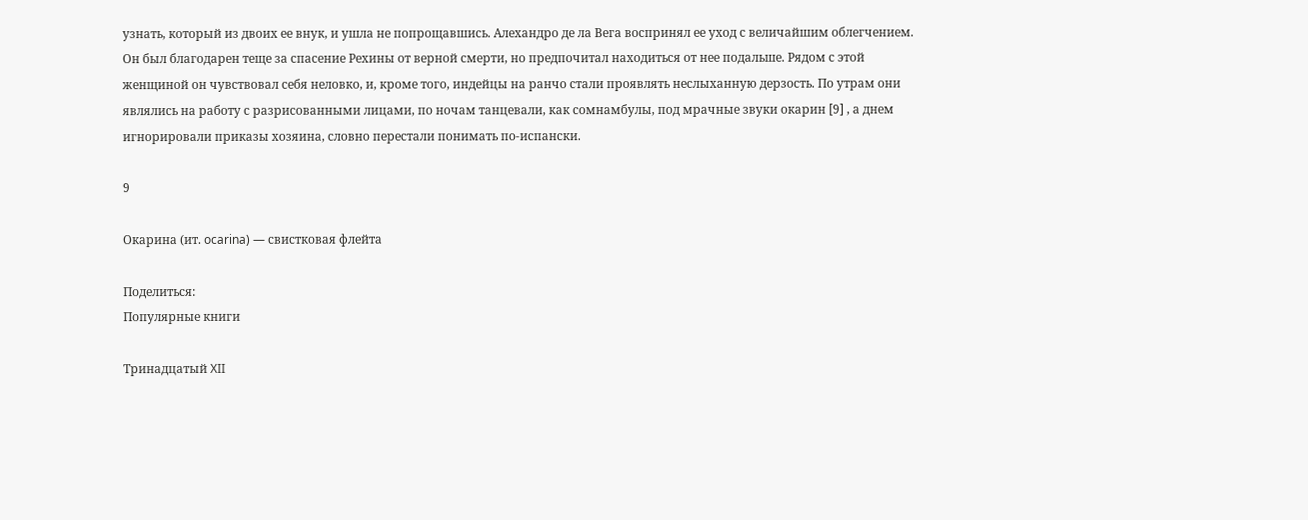узнать, который из двоих ее внук, и ушла не попрощавшись. Алехандро де ла Вега воспринял ее уход с величайшим облегчением. Он был благодарен теще за спасение Рехины от верной смерти, но предпочитал находиться от нее подальше. Рядом с этой женщиной он чувствовал себя неловко, и, кроме того, индейцы на ранчо стали проявлять неслыханную дерзость. По утрам они являлись на работу с разрисованными лицами, по ночам танцевали, как сомнамбулы, под мрачные звуки окарин [9] , а днем игнорировали приказы хозяина, словно перестали понимать по-испански.

9

Окарина (ит. ocarina) — свистковая флейта

Поделиться:
Популярные книги

Тринадцатый XII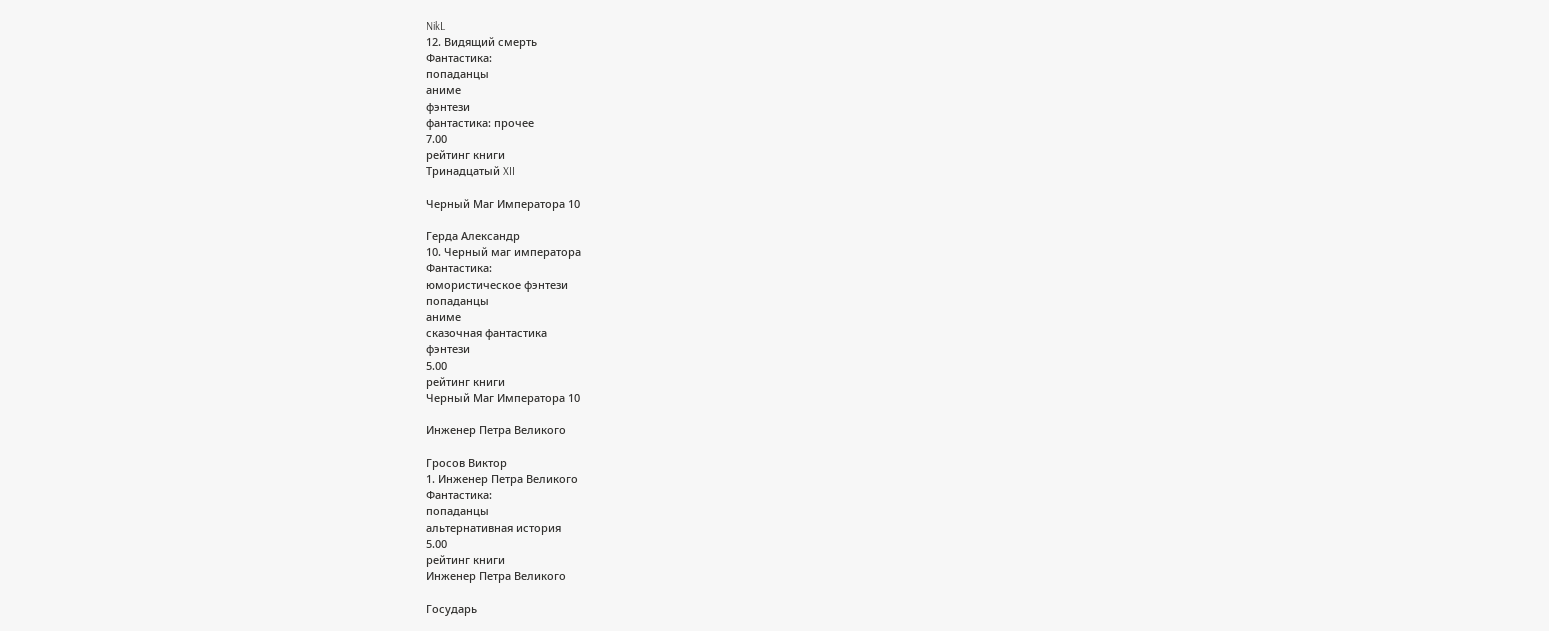NikL
12. Видящий смерть
Фантастика:
попаданцы
аниме
фэнтези
фантастика: прочее
7.00
рейтинг книги
Тринадцатый XII

Черный Маг Императора 10

Герда Александр
10. Черный маг императора
Фантастика:
юмористическое фэнтези
попаданцы
аниме
сказочная фантастика
фэнтези
5.00
рейтинг книги
Черный Маг Императора 10

Инженер Петра Великого

Гросов Виктор
1. Инженер Петра Великого
Фантастика:
попаданцы
альтернативная история
5.00
рейтинг книги
Инженер Петра Великого

Государь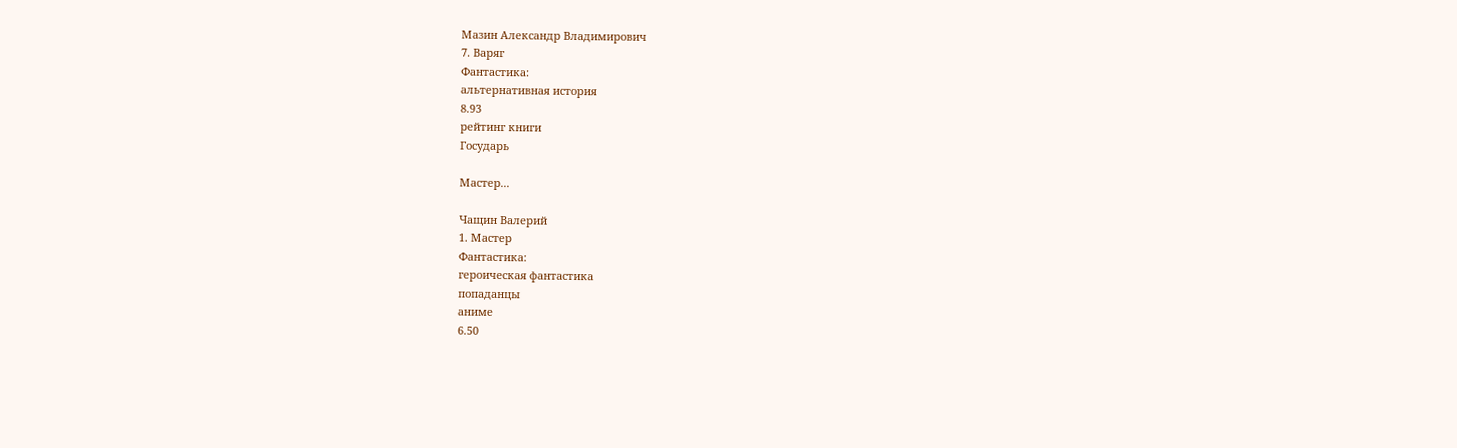Мазин Александр Владимирович
7. Варяг
Фантастика:
альтернативная история
8.93
рейтинг книги
Государь

Мастер...

Чащин Валерий
1. Мастер
Фантастика:
героическая фантастика
попаданцы
аниме
6.50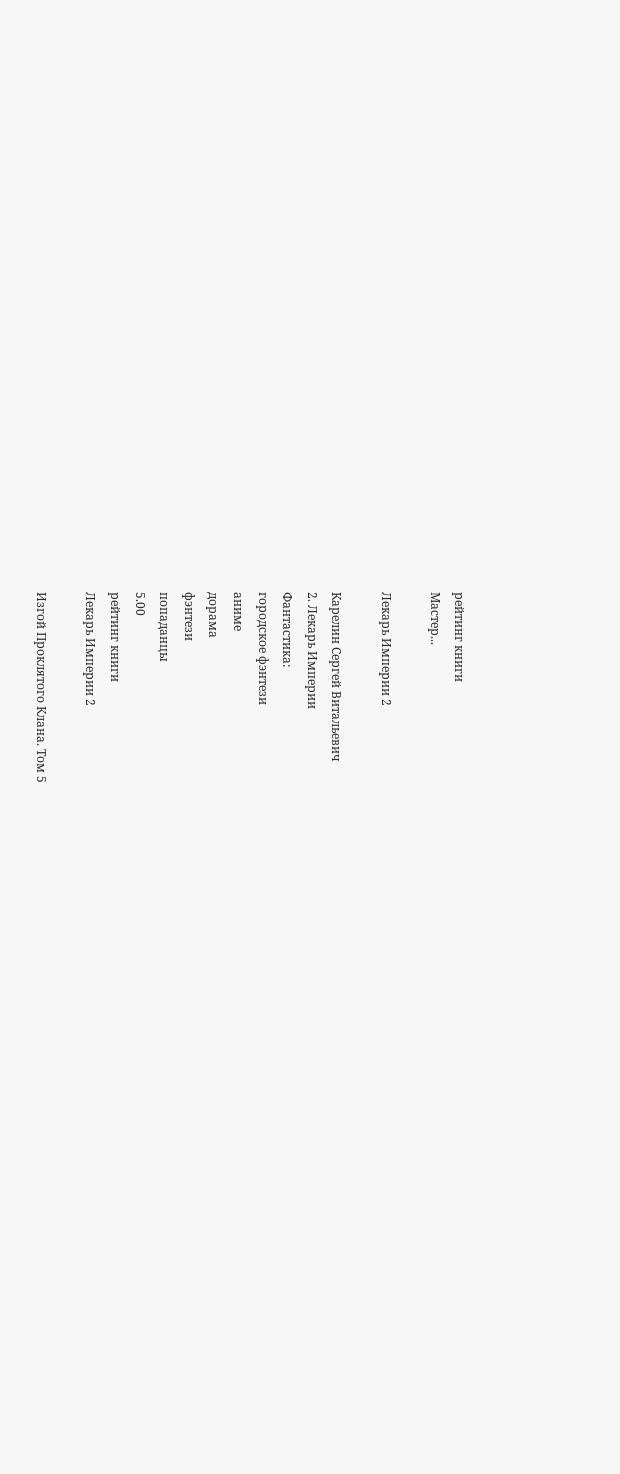рейтинг книги
Мастер...

Лекарь Империи 2

Карелин Сергей Витальевич
2. Лекарь Империи
Фантастика:
городское фэнтези
аниме
дорама
фэнтези
попаданцы
5.00
рейтинг книги
Лекарь Империи 2

Изгой Проклятого Клана. Том 5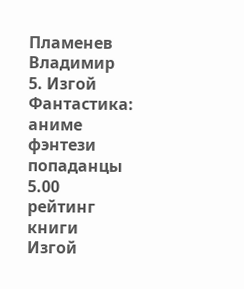Пламенев Владимир
5. Изгой
Фантастика:
аниме
фэнтези
попаданцы
5.00
рейтинг книги
Изгой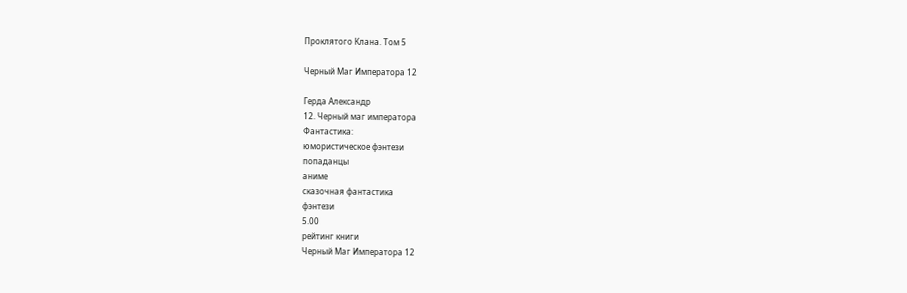Проклятого Клана. Том 5

Черный Маг Императора 12

Герда Александр
12. Черный маг императора
Фантастика:
юмористическое фэнтези
попаданцы
аниме
сказочная фантастика
фэнтези
5.00
рейтинг книги
Черный Маг Императора 12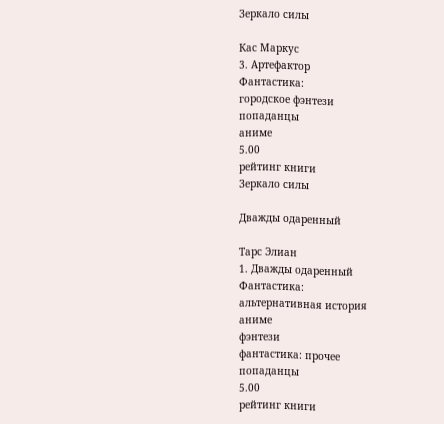Зеркало силы

Кас Маркус
3. Артефактор
Фантастика:
городское фэнтези
попаданцы
аниме
5.00
рейтинг книги
Зеркало силы

Дважды одаренный

Тарс Элиан
1. Дважды одаренный
Фантастика:
альтернативная история
аниме
фэнтези
фантастика: прочее
попаданцы
5.00
рейтинг книги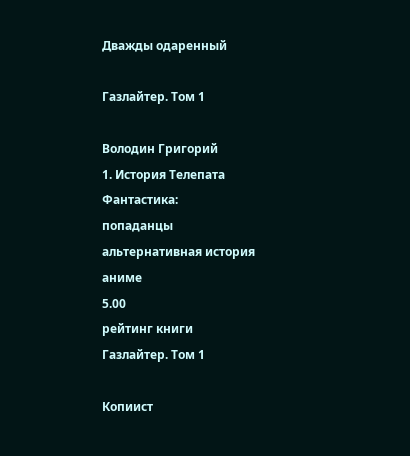Дважды одаренный

Газлайтер. Том 1

Володин Григорий
1. История Телепата
Фантастика:
попаданцы
альтернативная история
аниме
5.00
рейтинг книги
Газлайтер. Том 1

Копиист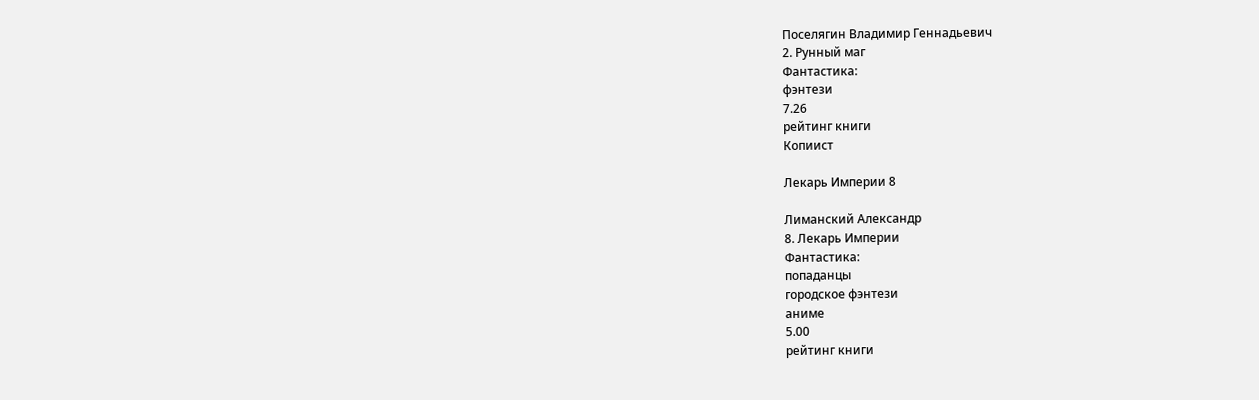Поселягин Владимир Геннадьевич
2. Рунный маг
Фантастика:
фэнтези
7.26
рейтинг книги
Копиист

Лекарь Империи 8

Лиманский Александр
8. Лекарь Империи
Фантастика:
попаданцы
городское фэнтези
аниме
5.00
рейтинг книги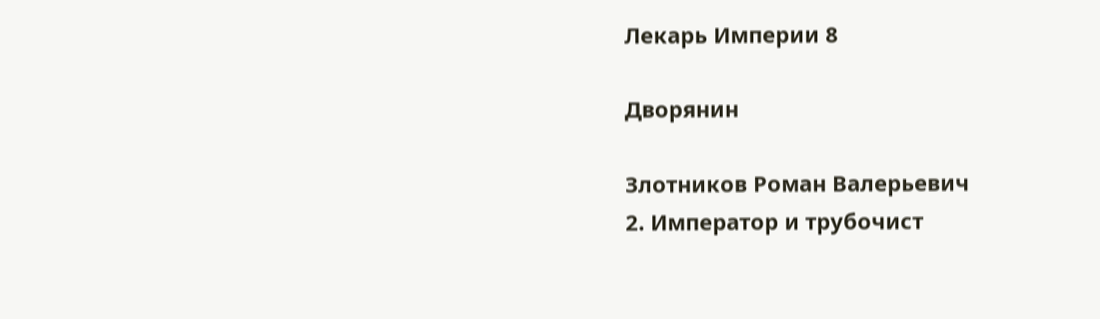Лекарь Империи 8

Дворянин

Злотников Роман Валерьевич
2. Император и трубочист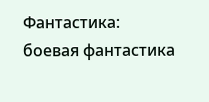Фантастика:
боевая фантастика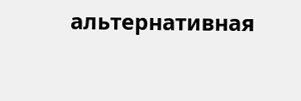альтернативная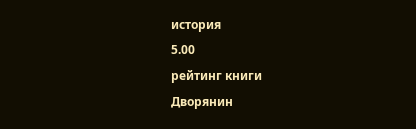история
5.00
рейтинг книги
Дворянин